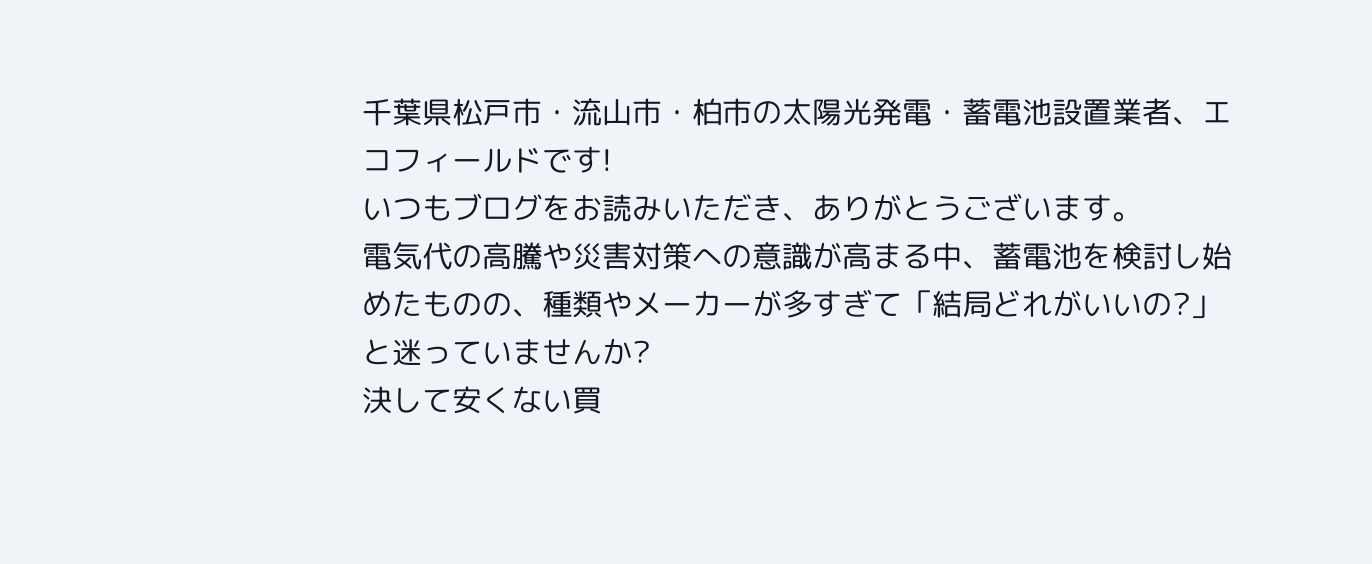千葉県松戸市・流山市・柏市の太陽光発電・蓄電池設置業者、エコフィールドです!
いつもブログをお読みいただき、ありがとうございます。
電気代の高騰や災害対策への意識が高まる中、蓄電池を検討し始めたものの、種類やメーカーが多すぎて「結局どれがいいの?」と迷っていませんか?
決して安くない買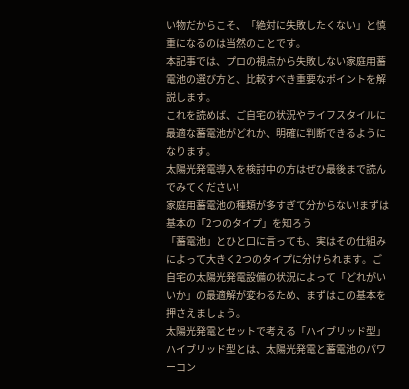い物だからこそ、「絶対に失敗したくない」と慎重になるのは当然のことです。
本記事では、プロの視点から失敗しない家庭用蓄電池の選び方と、比較すべき重要なポイントを解説します。
これを読めば、ご自宅の状況やライフスタイルに最適な蓄電池がどれか、明確に判断できるようになります。
太陽光発電導入を検討中の方はぜひ最後まで読んでみてください!
家庭用蓄電池の種類が多すぎて分からない!まずは基本の「2つのタイプ」を知ろう
「蓄電池」とひと口に言っても、実はその仕組みによって大きく2つのタイプに分けられます。ご自宅の太陽光発電設備の状況によって「どれがいいか」の最適解が変わるため、まずはこの基本を押さえましょう。
太陽光発電とセットで考える「ハイブリッド型」
ハイブリッド型とは、太陽光発電と蓄電池のパワーコン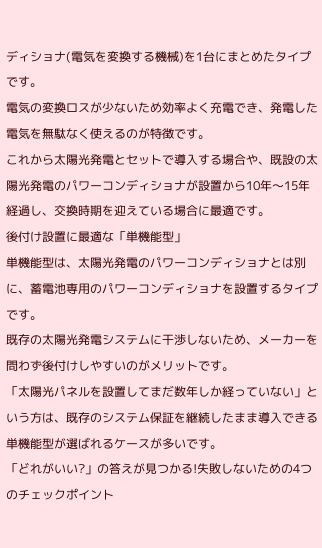ディショナ(電気を変換する機械)を1台にまとめたタイプです。
電気の変換ロスが少ないため効率よく充電でき、発電した電気を無駄なく使えるのが特徴です。
これから太陽光発電とセットで導入する場合や、既設の太陽光発電のパワーコンディショナが設置から10年〜15年経過し、交換時期を迎えている場合に最適です。
後付け設置に最適な「単機能型」
単機能型は、太陽光発電のパワーコンディショナとは別に、蓄電池専用のパワーコンディショナを設置するタイプです。
既存の太陽光発電システムに干渉しないため、メーカーを問わず後付けしやすいのがメリットです。
「太陽光パネルを設置してまだ数年しか経っていない」という方は、既存のシステム保証を継続したまま導入できる単機能型が選ばれるケースが多いです。
「どれがいい?」の答えが見つかる!失敗しないための4つのチェックポイント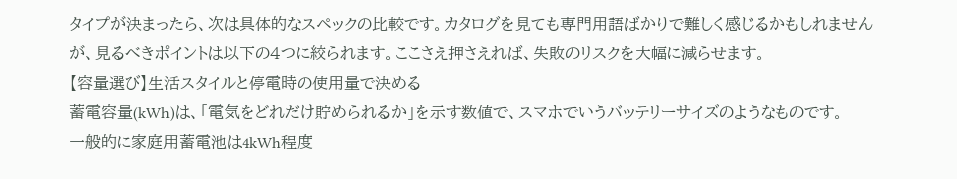タイプが決まったら、次は具体的なスペックの比較です。カタログを見ても専門用語ばかりで難しく感じるかもしれませんが、見るべきポイントは以下の4つに絞られます。ここさえ押さえれば、失敗のリスクを大幅に減らせます。
【容量選び】生活スタイルと停電時の使用量で決める
蓄電容量(kWh)は、「電気をどれだけ貯められるか」を示す数値で、スマホでいうバッテリーサイズのようなものです。
一般的に家庭用蓄電池は4kWh程度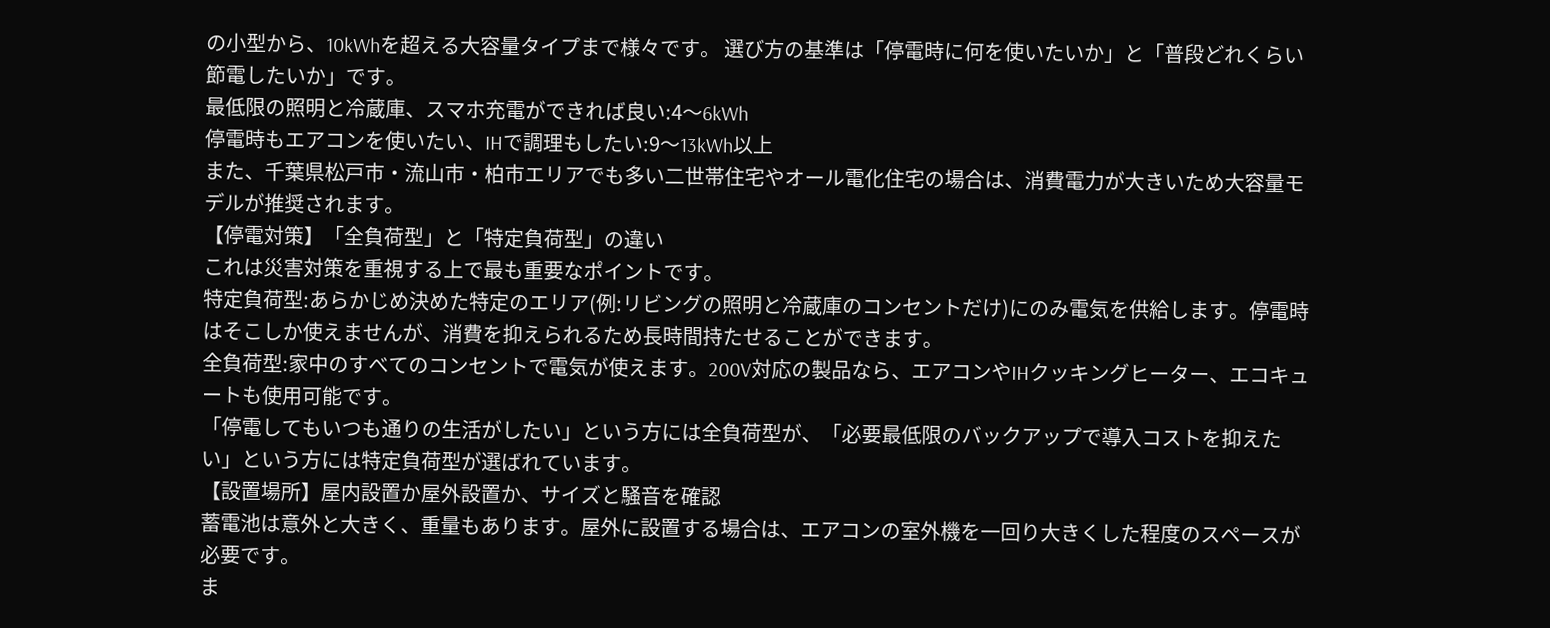の小型から、10kWhを超える大容量タイプまで様々です。 選び方の基準は「停電時に何を使いたいか」と「普段どれくらい節電したいか」です。
最低限の照明と冷蔵庫、スマホ充電ができれば良い:4〜6kWh
停電時もエアコンを使いたい、IHで調理もしたい:9〜13kWh以上
また、千葉県松戸市・流山市・柏市エリアでも多い二世帯住宅やオール電化住宅の場合は、消費電力が大きいため大容量モデルが推奨されます。
【停電対策】「全負荷型」と「特定負荷型」の違い
これは災害対策を重視する上で最も重要なポイントです。
特定負荷型:あらかじめ決めた特定のエリア(例:リビングの照明と冷蔵庫のコンセントだけ)にのみ電気を供給します。停電時はそこしか使えませんが、消費を抑えられるため長時間持たせることができます。
全負荷型:家中のすべてのコンセントで電気が使えます。200V対応の製品なら、エアコンやIHクッキングヒーター、エコキュートも使用可能です。
「停電してもいつも通りの生活がしたい」という方には全負荷型が、「必要最低限のバックアップで導入コストを抑えたい」という方には特定負荷型が選ばれています。
【設置場所】屋内設置か屋外設置か、サイズと騒音を確認
蓄電池は意外と大きく、重量もあります。屋外に設置する場合は、エアコンの室外機を一回り大きくした程度のスペースが必要です。
ま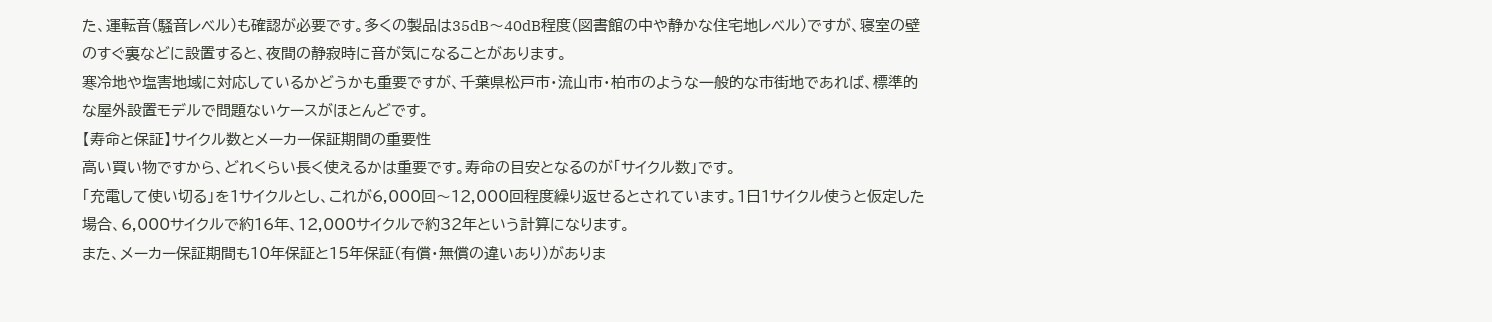た、運転音(騒音レベル)も確認が必要です。多くの製品は35dB〜40dB程度(図書館の中や静かな住宅地レベル)ですが、寝室の壁のすぐ裏などに設置すると、夜間の静寂時に音が気になることがあります。
寒冷地や塩害地域に対応しているかどうかも重要ですが、千葉県松戸市・流山市・柏市のような一般的な市街地であれば、標準的な屋外設置モデルで問題ないケースがほとんどです。
【寿命と保証】サイクル数とメーカー保証期間の重要性
高い買い物ですから、どれくらい長く使えるかは重要です。寿命の目安となるのが「サイクル数」です。
「充電して使い切る」を1サイクルとし、これが6,000回〜12,000回程度繰り返せるとされています。1日1サイクル使うと仮定した場合、6,000サイクルで約16年、12,000サイクルで約32年という計算になります。
また、メーカー保証期間も10年保証と15年保証(有償・無償の違いあり)がありま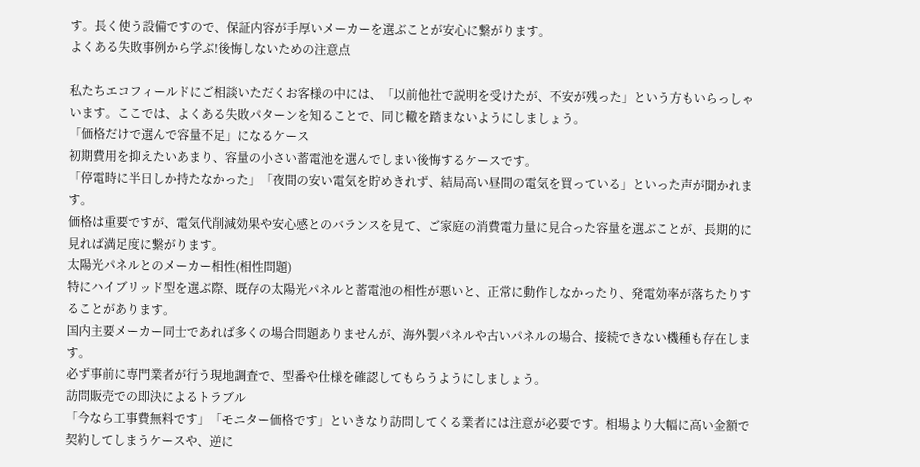す。長く使う設備ですので、保証内容が手厚いメーカーを選ぶことが安心に繋がります。
よくある失敗事例から学ぶ!後悔しないための注意点

私たちエコフィールドにご相談いただくお客様の中には、「以前他社で説明を受けたが、不安が残った」という方もいらっしゃいます。ここでは、よくある失敗パターンを知ることで、同じ轍を踏まないようにしましょう。
「価格だけで選んで容量不足」になるケース
初期費用を抑えたいあまり、容量の小さい蓄電池を選んでしまい後悔するケースです。
「停電時に半日しか持たなかった」「夜間の安い電気を貯めきれず、結局高い昼間の電気を買っている」といった声が聞かれます。
価格は重要ですが、電気代削減効果や安心感とのバランスを見て、ご家庭の消費電力量に見合った容量を選ぶことが、長期的に見れば満足度に繋がります。
太陽光パネルとのメーカー相性(相性問題)
特にハイブリッド型を選ぶ際、既存の太陽光パネルと蓄電池の相性が悪いと、正常に動作しなかったり、発電効率が落ちたりすることがあります。
国内主要メーカー同士であれば多くの場合問題ありませんが、海外製パネルや古いパネルの場合、接続できない機種も存在します。
必ず事前に専門業者が行う現地調査で、型番や仕様を確認してもらうようにしましょう。
訪問販売での即決によるトラブル
「今なら工事費無料です」「モニター価格です」といきなり訪問してくる業者には注意が必要です。相場より大幅に高い金額で契約してしまうケースや、逆に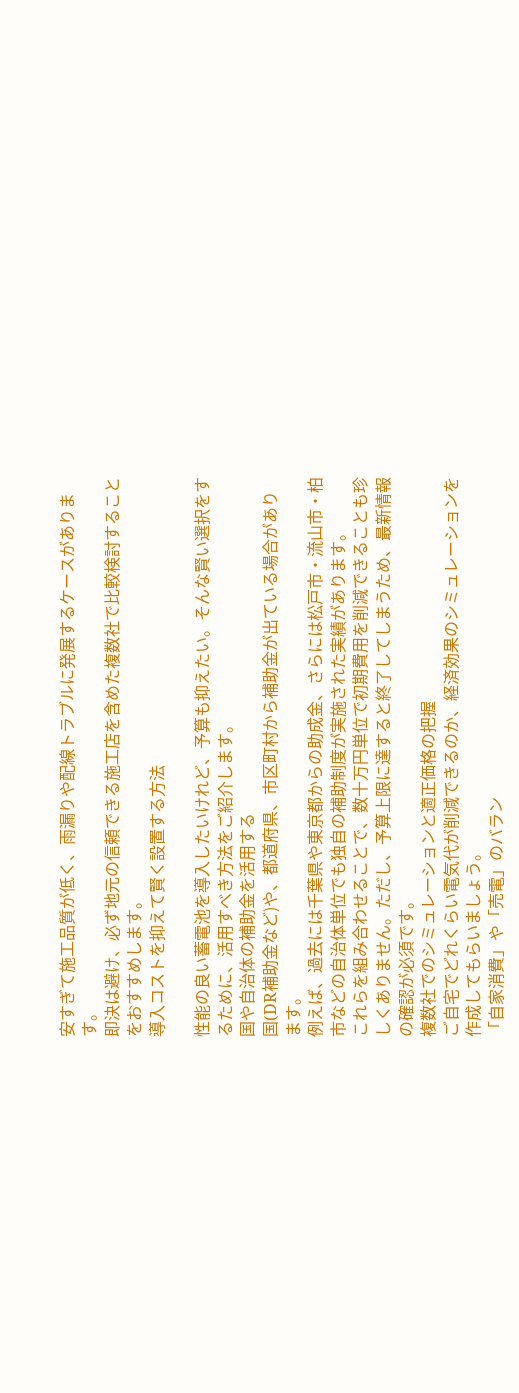安すぎて施工品質が低く、雨漏りや配線トラブルに発展するケースがあります。
即決は避け、必ず地元の信頼できる施工店を含めた複数社で比較検討することをおすすめします。
導入コストを抑えて賢く設置する方法

性能の良い蓄電池を導入したいけれど、予算も抑えたい。そんな賢い選択をするために、活用すべき方法をご紹介します。
国や自治体の補助金を活用する
国(DR補助金など)や、都道府県、市区町村から補助金が出ている場合があります。
例えば、過去には千葉県や東京都からの助成金、さらには松戸市・流山市・柏市などの自治体単位でも独自の補助制度が実施された実績があります。
これらを組み合わせることで、数十万円単位で初期費用を削減できることも珍しくありません。ただし、予算上限に達すると終了してしまうため、最新情報の確認が必須です。
複数社でのシミュレーションと適正価格の把握
ご自宅でどれくらい電気代が削減できるのか、経済効果のシミュレーションを作成してもらいましょう。
「自家消費」や「売電」のバラン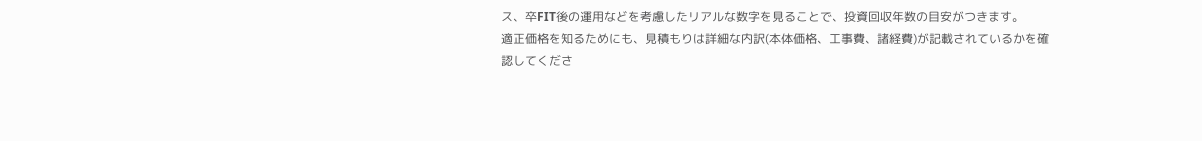ス、卒FIT後の運用などを考慮したリアルな数字を見ることで、投資回収年数の目安がつきます。
適正価格を知るためにも、見積もりは詳細な内訳(本体価格、工事費、諸経費)が記載されているかを確認してくださ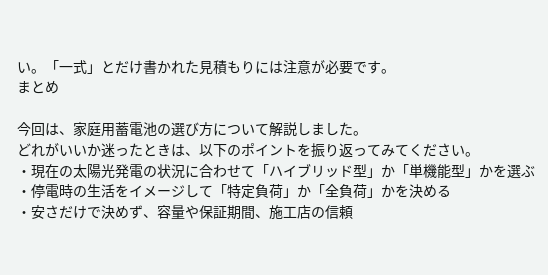い。「一式」とだけ書かれた見積もりには注意が必要です。
まとめ

今回は、家庭用蓄電池の選び方について解説しました。
どれがいいか迷ったときは、以下のポイントを振り返ってみてください。
・現在の太陽光発電の状況に合わせて「ハイブリッド型」か「単機能型」かを選ぶ
・停電時の生活をイメージして「特定負荷」か「全負荷」かを決める
・安さだけで決めず、容量や保証期間、施工店の信頼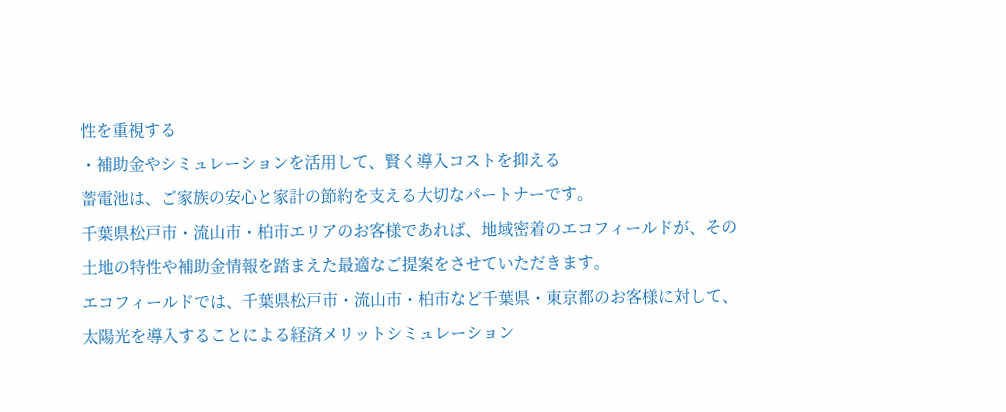性を重視する
・補助金やシミュレーションを活用して、賢く導入コストを抑える
蓄電池は、ご家族の安心と家計の節約を支える大切なパートナーです。
千葉県松戸市・流山市・柏市エリアのお客様であれば、地域密着のエコフィールドが、その土地の特性や補助金情報を踏まえた最適なご提案をさせていただきます。
エコフィールドでは、千葉県松戸市・流山市・柏市など千葉県・東京都のお客様に対して、太陽光を導入することによる経済メリットシミュレーション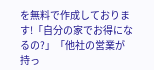を無料で作成しております!「自分の家でお得になるの?」「他社の営業が持っ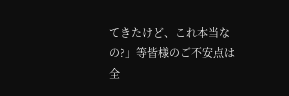てきたけど、これ本当なの?」等皆様のご不安点は全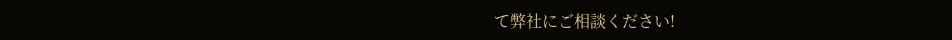て弊社にご相談ください!